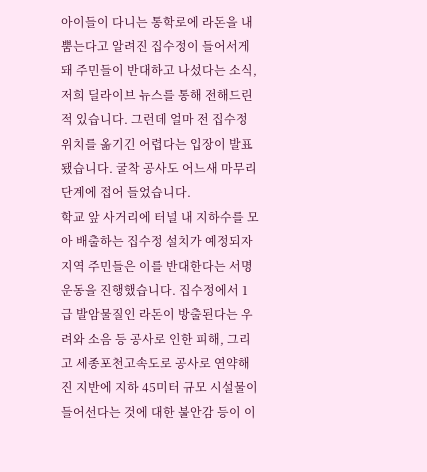아이들이 다니는 통학로에 라돈을 내뿜는다고 알려진 집수정이 들어서게 돼 주민들이 반대하고 나섰다는 소식, 저희 딜라이브 뉴스를 통해 전해드린 적 있습니다. 그런데 얼마 전 집수정 위치를 옮기긴 어렵다는 입장이 발표됐습니다. 굴착 공사도 어느새 마무리 단계에 접어 들었습니다.
학교 앞 사거리에 터널 내 지하수를 모아 배출하는 집수정 설치가 예정되자 지역 주민들은 이를 반대한다는 서명운동을 진행했습니다. 집수정에서 1급 발암물질인 라돈이 방출된다는 우려와 소음 등 공사로 인한 피해, 그리고 세종포천고속도로 공사로 연약해진 지반에 지하 45미터 규모 시설물이 들어선다는 것에 대한 불안감 등이 이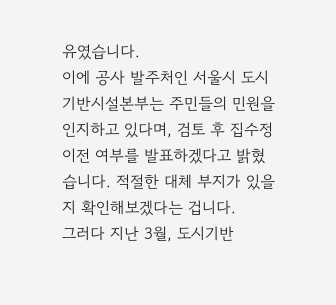유였습니다.
이에 공사 발주처인 서울시 도시기반시설본부는 주민들의 민원을 인지하고 있다며, 검토 후 집수정 이전 여부를 발표하겠다고 밝혔습니다. 적절한 대체 부지가 있을지 확인해보겠다는 겁니다.
그러다 지난 3월, 도시기반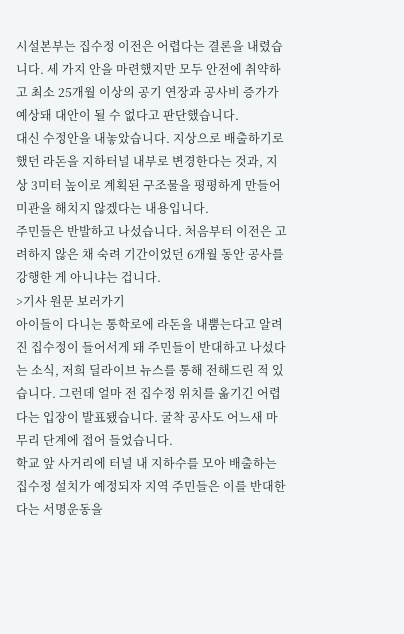시설본부는 집수정 이전은 어렵다는 결론을 내렸습니다. 세 가지 안을 마련했지만 모두 안전에 취약하고 최소 25개월 이상의 공기 연장과 공사비 증가가 예상돼 대안이 될 수 없다고 판단했습니다.
대신 수정안을 내놓았습니다. 지상으로 배출하기로 했던 라돈을 지하터널 내부로 변경한다는 것과, 지상 3미터 높이로 계획된 구조물을 평평하게 만들어 미관을 해치지 않겠다는 내용입니다.
주민들은 반발하고 나섰습니다. 처음부터 이전은 고려하지 않은 채 숙려 기간이었던 6개월 동안 공사를 강행한 게 아니냐는 겁니다.
>기사 원문 보러가기
아이들이 다니는 통학로에 라돈을 내뿜는다고 알려진 집수정이 들어서게 돼 주민들이 반대하고 나섰다는 소식, 저희 딜라이브 뉴스를 통해 전해드린 적 있습니다. 그런데 얼마 전 집수정 위치를 옮기긴 어렵다는 입장이 발표됐습니다. 굴착 공사도 어느새 마무리 단계에 접어 들었습니다.
학교 앞 사거리에 터널 내 지하수를 모아 배출하는 집수정 설치가 예정되자 지역 주민들은 이를 반대한다는 서명운동을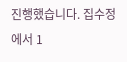진행했습니다. 집수정에서 1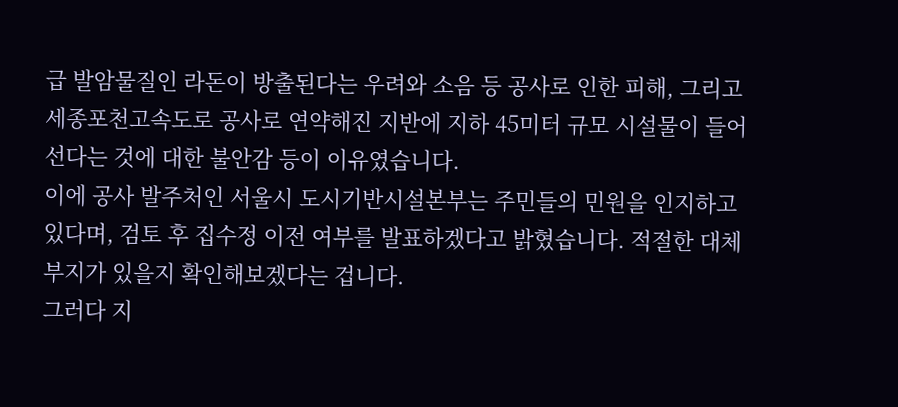급 발암물질인 라돈이 방출된다는 우려와 소음 등 공사로 인한 피해, 그리고 세종포천고속도로 공사로 연약해진 지반에 지하 45미터 규모 시설물이 들어선다는 것에 대한 불안감 등이 이유였습니다.
이에 공사 발주처인 서울시 도시기반시설본부는 주민들의 민원을 인지하고 있다며, 검토 후 집수정 이전 여부를 발표하겠다고 밝혔습니다. 적절한 대체 부지가 있을지 확인해보겠다는 겁니다.
그러다 지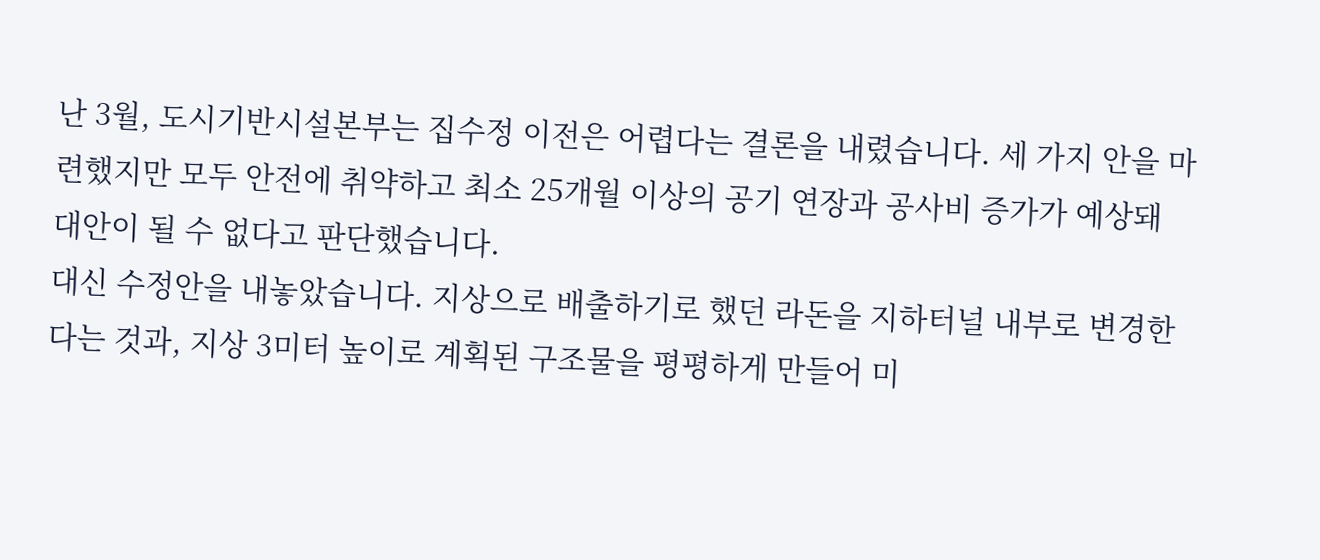난 3월, 도시기반시설본부는 집수정 이전은 어렵다는 결론을 내렸습니다. 세 가지 안을 마련했지만 모두 안전에 취약하고 최소 25개월 이상의 공기 연장과 공사비 증가가 예상돼 대안이 될 수 없다고 판단했습니다.
대신 수정안을 내놓았습니다. 지상으로 배출하기로 했던 라돈을 지하터널 내부로 변경한다는 것과, 지상 3미터 높이로 계획된 구조물을 평평하게 만들어 미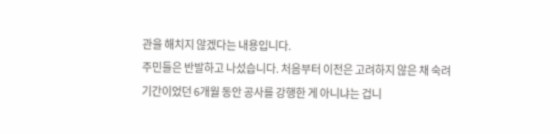관을 해치지 않겠다는 내용입니다.
주민들은 반발하고 나섰습니다. 처음부터 이전은 고려하지 않은 채 숙려 기간이었던 6개월 동안 공사를 강행한 게 아니냐는 겁니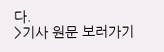다.
>기사 원문 보러가기